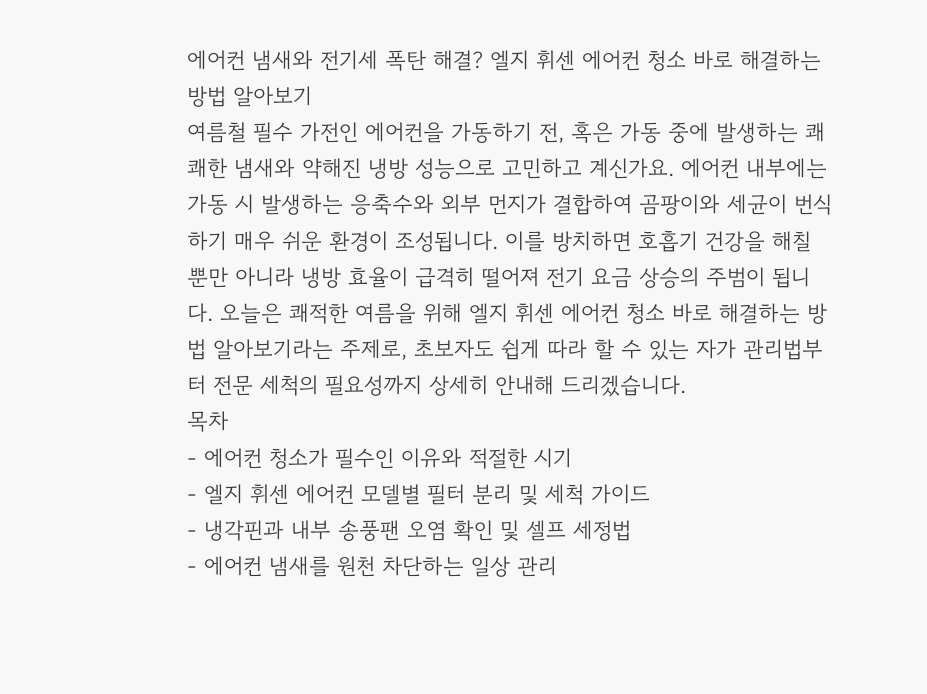에어컨 냄새와 전기세 폭탄 해결? 엘지 휘센 에어컨 청소 바로 해결하는 방법 알아보기
여름철 필수 가전인 에어컨을 가동하기 전, 혹은 가동 중에 발생하는 쾌쾌한 냄새와 약해진 냉방 성능으로 고민하고 계신가요. 에어컨 내부에는 가동 시 발생하는 응축수와 외부 먼지가 결합하여 곰팡이와 세균이 번식하기 매우 쉬운 환경이 조성됩니다. 이를 방치하면 호흡기 건강을 해칠 뿐만 아니라 냉방 효율이 급격히 떨어져 전기 요금 상승의 주범이 됩니다. 오늘은 쾌적한 여름을 위해 엘지 휘센 에어컨 청소 바로 해결하는 방법 알아보기라는 주제로, 초보자도 쉽게 따라 할 수 있는 자가 관리법부터 전문 세척의 필요성까지 상세히 안내해 드리겠습니다.
목차
- 에어컨 청소가 필수인 이유와 적절한 시기
- 엘지 휘센 에어컨 모델별 필터 분리 및 세척 가이드
- 냉각핀과 내부 송풍팬 오염 확인 및 셀프 세정법
- 에어컨 냄새를 원천 차단하는 일상 관리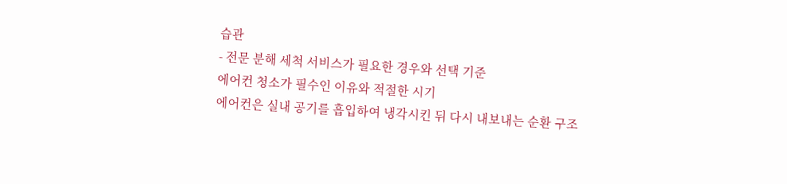습관
- 전문 분해 세척 서비스가 필요한 경우와 선택 기준
에어컨 청소가 필수인 이유와 적절한 시기
에어컨은 실내 공기를 흡입하여 냉각시킨 뒤 다시 내보내는 순환 구조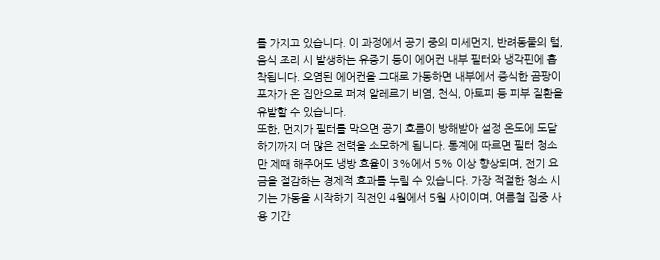를 가지고 있습니다. 이 과정에서 공기 중의 미세먼지, 반려동물의 털, 음식 조리 시 발생하는 유증기 등이 에어컨 내부 필터와 냉각핀에 흡착됩니다. 오염된 에어컨을 그대로 가동하면 내부에서 증식한 곰팡이 포자가 온 집안으로 퍼져 알레르기 비염, 천식, 아토피 등 피부 질환을 유발할 수 있습니다.
또한, 먼지가 필터를 막으면 공기 흐름이 방해받아 설정 온도에 도달하기까지 더 많은 전력을 소모하게 됩니다. 통계에 따르면 필터 청소만 제때 해주어도 냉방 효율이 3%에서 5% 이상 향상되며, 전기 요금을 절감하는 경제적 효과를 누릴 수 있습니다. 가장 적절한 청소 시기는 가동을 시작하기 직전인 4월에서 5월 사이이며, 여름철 집중 사용 기간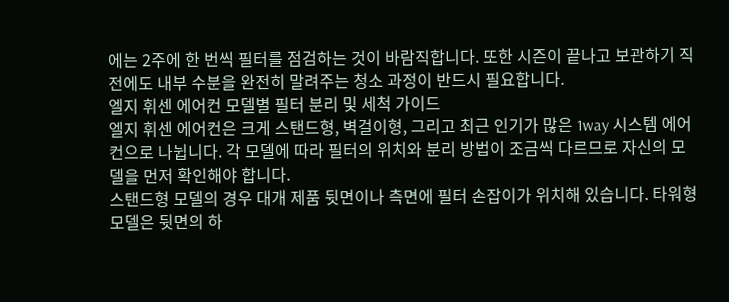에는 2주에 한 번씩 필터를 점검하는 것이 바람직합니다. 또한 시즌이 끝나고 보관하기 직전에도 내부 수분을 완전히 말려주는 청소 과정이 반드시 필요합니다.
엘지 휘센 에어컨 모델별 필터 분리 및 세척 가이드
엘지 휘센 에어컨은 크게 스탠드형, 벽걸이형, 그리고 최근 인기가 많은 1way 시스템 에어컨으로 나뉩니다. 각 모델에 따라 필터의 위치와 분리 방법이 조금씩 다르므로 자신의 모델을 먼저 확인해야 합니다.
스탠드형 모델의 경우 대개 제품 뒷면이나 측면에 필터 손잡이가 위치해 있습니다. 타워형 모델은 뒷면의 하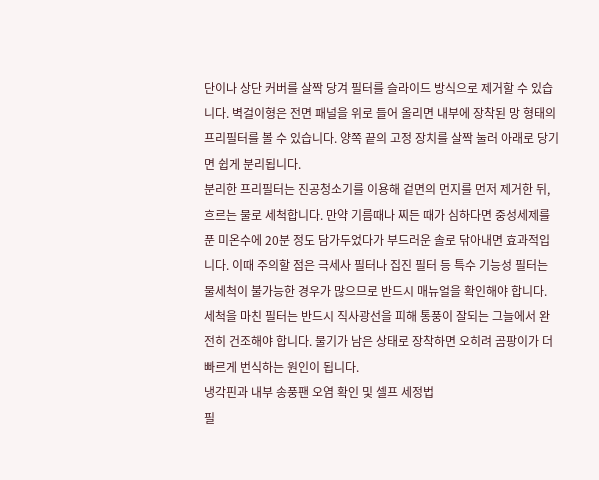단이나 상단 커버를 살짝 당겨 필터를 슬라이드 방식으로 제거할 수 있습니다. 벽걸이형은 전면 패널을 위로 들어 올리면 내부에 장착된 망 형태의 프리필터를 볼 수 있습니다. 양쪽 끝의 고정 장치를 살짝 눌러 아래로 당기면 쉽게 분리됩니다.
분리한 프리필터는 진공청소기를 이용해 겉면의 먼지를 먼저 제거한 뒤, 흐르는 물로 세척합니다. 만약 기름때나 찌든 때가 심하다면 중성세제를 푼 미온수에 20분 정도 담가두었다가 부드러운 솔로 닦아내면 효과적입니다. 이때 주의할 점은 극세사 필터나 집진 필터 등 특수 기능성 필터는 물세척이 불가능한 경우가 많으므로 반드시 매뉴얼을 확인해야 합니다. 세척을 마친 필터는 반드시 직사광선을 피해 통풍이 잘되는 그늘에서 완전히 건조해야 합니다. 물기가 남은 상태로 장착하면 오히려 곰팡이가 더 빠르게 번식하는 원인이 됩니다.
냉각핀과 내부 송풍팬 오염 확인 및 셀프 세정법
필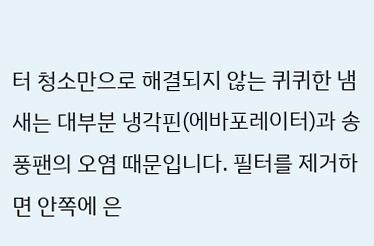터 청소만으로 해결되지 않는 퀴퀴한 냄새는 대부분 냉각핀(에바포레이터)과 송풍팬의 오염 때문입니다. 필터를 제거하면 안쪽에 은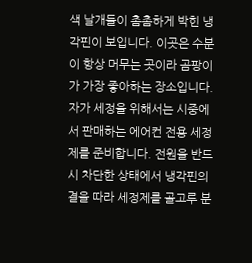색 날개들이 촘촘하게 박힌 냉각핀이 보입니다. 이곳은 수분이 항상 머무는 곳이라 곰팡이가 가장 좋아하는 장소입니다.
자가 세정을 위해서는 시중에서 판매하는 에어컨 전용 세정제를 준비합니다. 전원을 반드시 차단한 상태에서 냉각핀의 결을 따라 세정제를 골고루 분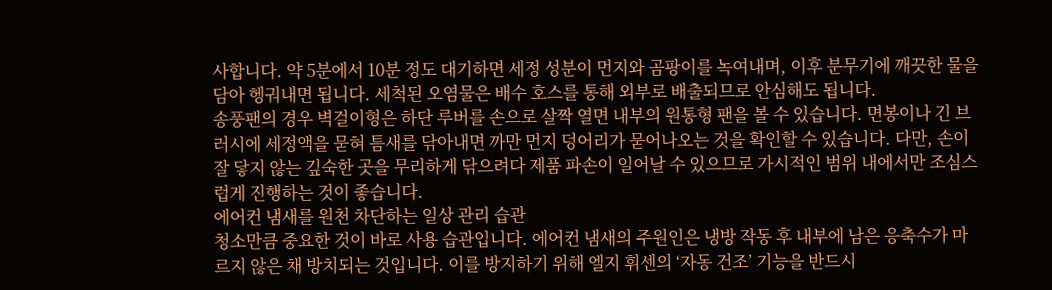사합니다. 약 5분에서 10분 정도 대기하면 세정 성분이 먼지와 곰팡이를 녹여내며, 이후 분무기에 깨끗한 물을 담아 헹궈내면 됩니다. 세척된 오염물은 배수 호스를 통해 외부로 배출되므로 안심해도 됩니다.
송풍팬의 경우 벽걸이형은 하단 루버를 손으로 살짝 열면 내부의 원통형 팬을 볼 수 있습니다. 면봉이나 긴 브러시에 세정액을 묻혀 틈새를 닦아내면 까만 먼지 덩어리가 묻어나오는 것을 확인할 수 있습니다. 다만, 손이 잘 닿지 않는 깊숙한 곳을 무리하게 닦으려다 제품 파손이 일어날 수 있으므로 가시적인 범위 내에서만 조심스럽게 진행하는 것이 좋습니다.
에어컨 냄새를 원천 차단하는 일상 관리 습관
청소만큼 중요한 것이 바로 사용 습관입니다. 에어컨 냄새의 주원인은 냉방 작동 후 내부에 남은 응축수가 마르지 않은 채 방치되는 것입니다. 이를 방지하기 위해 엘지 휘센의 ‘자동 건조’ 기능을 반드시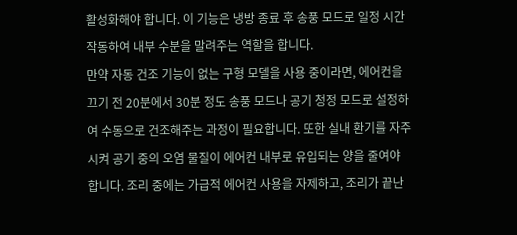활성화해야 합니다. 이 기능은 냉방 종료 후 송풍 모드로 일정 시간 작동하여 내부 수분을 말려주는 역할을 합니다.
만약 자동 건조 기능이 없는 구형 모델을 사용 중이라면, 에어컨을 끄기 전 20분에서 30분 정도 송풍 모드나 공기 청정 모드로 설정하여 수동으로 건조해주는 과정이 필요합니다. 또한 실내 환기를 자주 시켜 공기 중의 오염 물질이 에어컨 내부로 유입되는 양을 줄여야 합니다. 조리 중에는 가급적 에어컨 사용을 자제하고, 조리가 끝난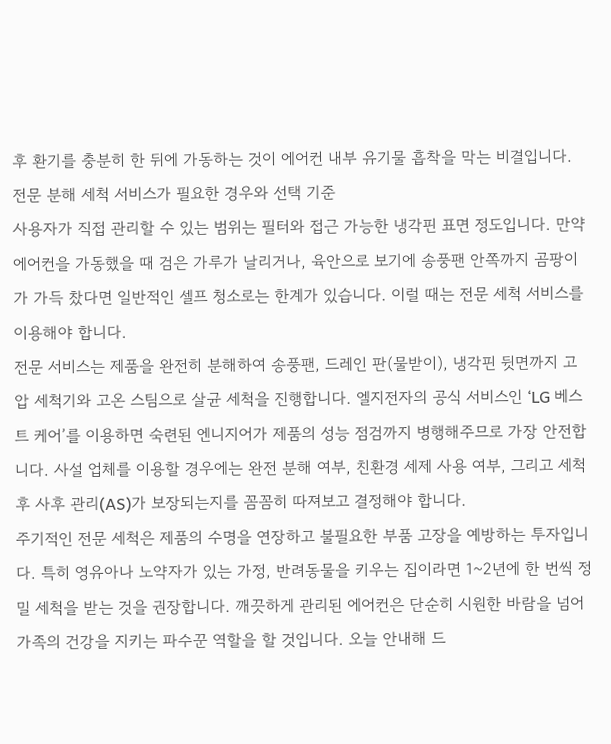후 환기를 충분히 한 뒤에 가동하는 것이 에어컨 내부 유기물 흡착을 막는 비결입니다.
전문 분해 세척 서비스가 필요한 경우와 선택 기준
사용자가 직접 관리할 수 있는 범위는 필터와 접근 가능한 냉각핀 표면 정도입니다. 만약 에어컨을 가동했을 때 검은 가루가 날리거나, 육안으로 보기에 송풍팬 안쪽까지 곰팡이가 가득 찼다면 일반적인 셀프 청소로는 한계가 있습니다. 이럴 때는 전문 세척 서비스를 이용해야 합니다.
전문 서비스는 제품을 완전히 분해하여 송풍팬, 드레인 판(물받이), 냉각핀 뒷면까지 고압 세척기와 고온 스팀으로 살균 세척을 진행합니다. 엘지전자의 공식 서비스인 ‘LG 베스트 케어’를 이용하면 숙련된 엔니지어가 제품의 성능 점검까지 병행해주므로 가장 안전합니다. 사설 업체를 이용할 경우에는 완전 분해 여부, 친환경 세제 사용 여부, 그리고 세척 후 사후 관리(AS)가 보장되는지를 꼼꼼히 따져보고 결정해야 합니다.
주기적인 전문 세척은 제품의 수명을 연장하고 불필요한 부품 고장을 예방하는 투자입니다. 특히 영유아나 노약자가 있는 가정, 반려동물을 키우는 집이라면 1~2년에 한 번씩 정밀 세척을 받는 것을 권장합니다. 깨끗하게 관리된 에어컨은 단순히 시원한 바람을 넘어 가족의 건강을 지키는 파수꾼 역할을 할 것입니다. 오늘 안내해 드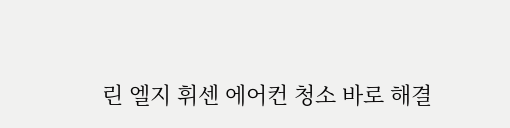린 엘지 휘센 에어컨 청소 바로 해결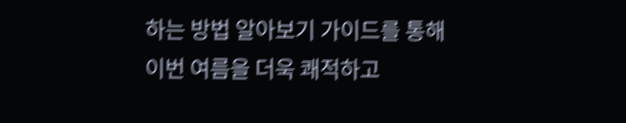하는 방법 알아보기 가이드를 통해 이번 여름을 더욱 쾌적하고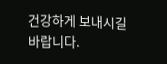건강하게 보내시길 바랍니다.